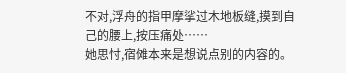不对,浮舟的指甲摩挲过木地板缝,摸到自己的腰上,按压痛处……
她思忖,宿傩本来是想说点别的内容的。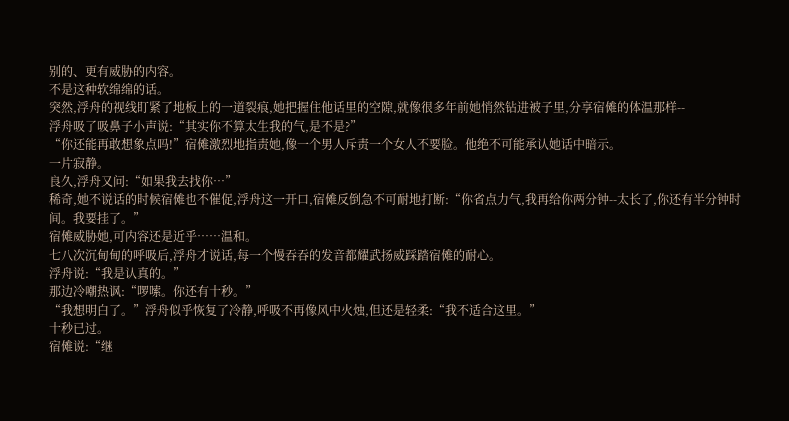别的、更有威胁的内容。
不是这种软绵绵的话。
突然,浮舟的视线盯紧了地板上的一道裂痕,她把握住他话里的空隙,就像很多年前她悄然钻进被子里,分享宿傩的体温那样--
浮舟吸了吸鼻子小声说:“其实你不算太生我的气,是不是?”
“你还能再敢想象点吗!”宿傩激烈地指责她,像一个男人斥责一个女人不要脸。他绝不可能承认她话中暗示。
一片寂静。
良久,浮舟又问:“如果我去找你…”
稀奇,她不说话的时候宿傩也不催促,浮舟这一开口,宿傩反倒急不可耐地打断:“你省点力气,我再给你两分钟--太长了,你还有半分钟时间。我要挂了。”
宿傩威胁她,可内容还是近乎……温和。
七八次沉甸甸的呼吸后,浮舟才说话,每一个慢吞吞的发音都耀武扬威踩踏宿傩的耐心。
浮舟说:“我是认真的。”
那边冷嘲热讽:“啰嗦。你还有十秒。”
“我想明白了。”浮舟似乎恢复了冷静,呼吸不再像风中火烛,但还是轻柔:“我不适合这里。”
十秒已过。
宿傩说:“继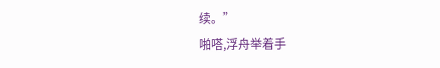续。”
啪嗒,浮舟举着手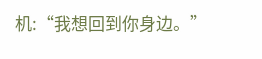机:“我想回到你身边。”